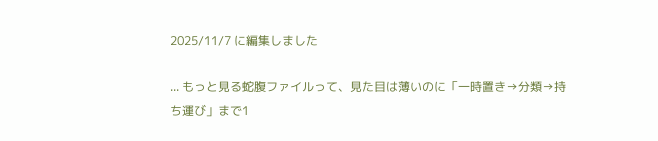2025/11/7 に編集しました

... もっと見る蛇腹ファイルって、見た目は薄いのに「一時置き→分類→持ち運び」まで1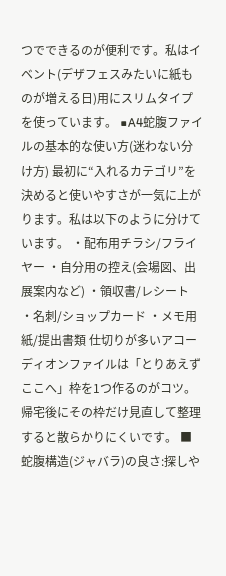つでできるのが便利です。私はイベント(デザフェスみたいに紙ものが増える日)用にスリムタイプを使っています。 ■A4蛇腹ファイルの基本的な使い方(迷わない分け方) 最初に“入れるカテゴリ”を決めると使いやすさが一気に上がります。私は以下のように分けています。 ・配布用チラシ/フライヤー ・自分用の控え(会場図、出展案内など) ・領収書/レシート ・名刺/ショップカード ・メモ用紙/提出書類 仕切りが多いアコーディオンファイルは「とりあえずここへ」枠を1つ作るのがコツ。帰宅後にその枠だけ見直して整理すると散らかりにくいです。 ■蛇腹構造(ジャバラ)の良さ:探しや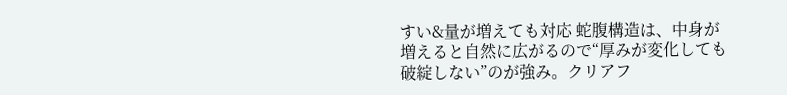すい&量が増えても対応 蛇腹構造は、中身が増えると自然に広がるので“厚みが変化しても破綻しない”のが強み。クリアフ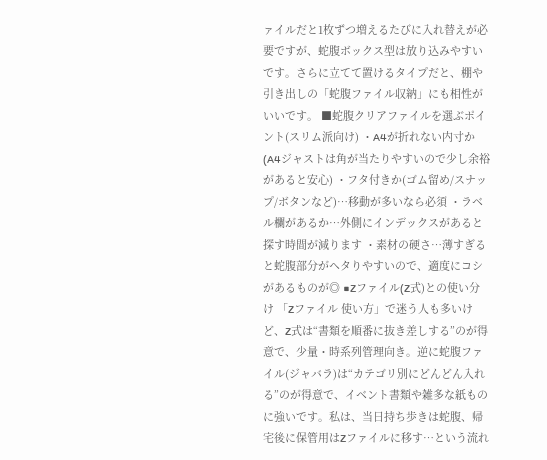ァイルだと1枚ずつ増えるたびに入れ替えが必要ですが、蛇腹ボックス型は放り込みやすいです。さらに立てて置けるタイプだと、棚や引き出しの「蛇腹ファイル収納」にも相性がいいです。 ■蛇腹クリアファイルを選ぶポイント(スリム派向け) ・A4が折れない内寸か(A4ジャストは角が当たりやすいので少し余裕があると安心) ・フタ付きか(ゴム留め/スナップ/ボタンなど)…移動が多いなら必須 ・ラベル欄があるか…外側にインデックスがあると探す時間が減ります ・素材の硬さ…薄すぎると蛇腹部分がヘタりやすいので、適度にコシがあるものが◎ ■Zファイル(Z式)との使い分け 「Zファイル 使い方」で迷う人も多いけど、Z式は“書類を順番に抜き差しする”のが得意で、少量・時系列管理向き。逆に蛇腹ファイル(ジャバラ)は“カテゴリ別にどんどん入れる”のが得意で、イベント書類や雑多な紙ものに強いです。私は、当日持ち歩きは蛇腹、帰宅後に保管用はZファイルに移す…という流れ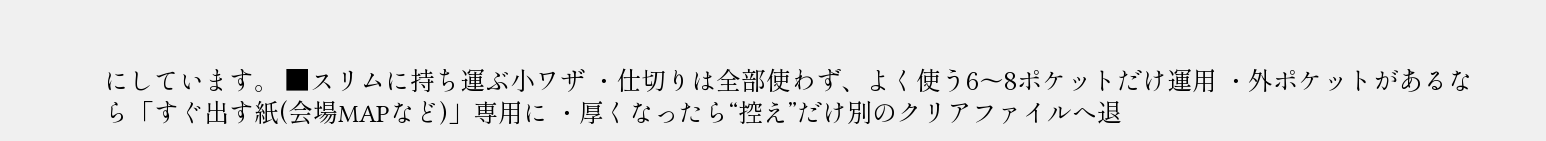にしています。 ■スリムに持ち運ぶ小ワザ ・仕切りは全部使わず、よく使う6〜8ポケットだけ運用 ・外ポケットがあるなら「すぐ出す紙(会場MAPなど)」専用に ・厚くなったら“控え”だけ別のクリアファイルへ退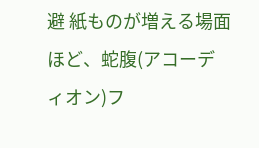避 紙ものが増える場面ほど、蛇腹(アコーディオン)フ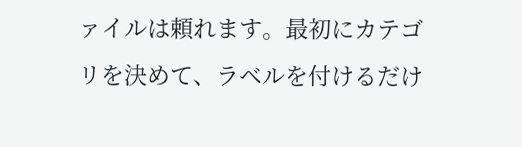ァイルは頼れます。最初にカテゴリを決めて、ラベルを付けるだけ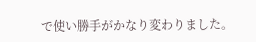で使い勝手がかなり変わりました。